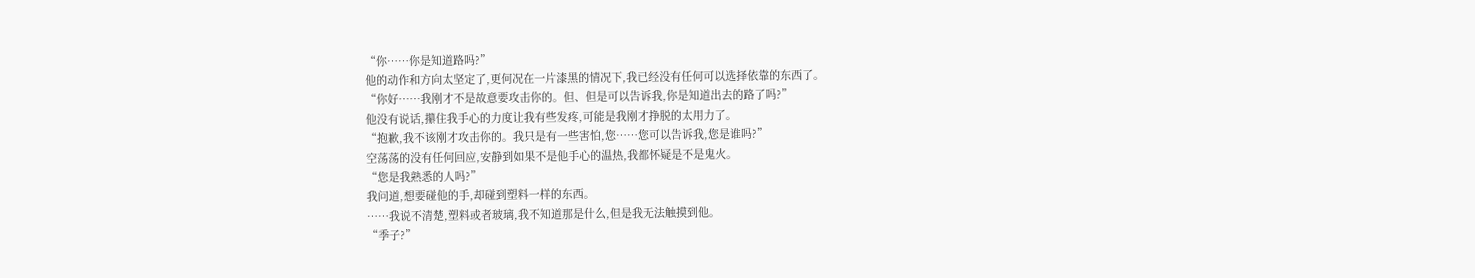“你……你是知道路吗?”
他的动作和方向太坚定了,更何况在一片漆黑的情况下,我已经没有任何可以选择依靠的东西了。
“你好……我刚才不是故意要攻击你的。但、但是可以告诉我,你是知道出去的路了吗?”
他没有说话,攥住我手心的力度让我有些发疼,可能是我刚才挣脱的太用力了。
“抱歉,我不该刚才攻击你的。我只是有一些害怕,您……您可以告诉我,您是谁吗?”
空荡荡的没有任何回应,安静到如果不是他手心的温热,我都怀疑是不是鬼火。
“您是我熟悉的人吗?”
我问道,想要碰他的手,却碰到塑料一样的东西。
……我说不清楚,塑料或者玻璃,我不知道那是什么,但是我无法触摸到他。
“季子?”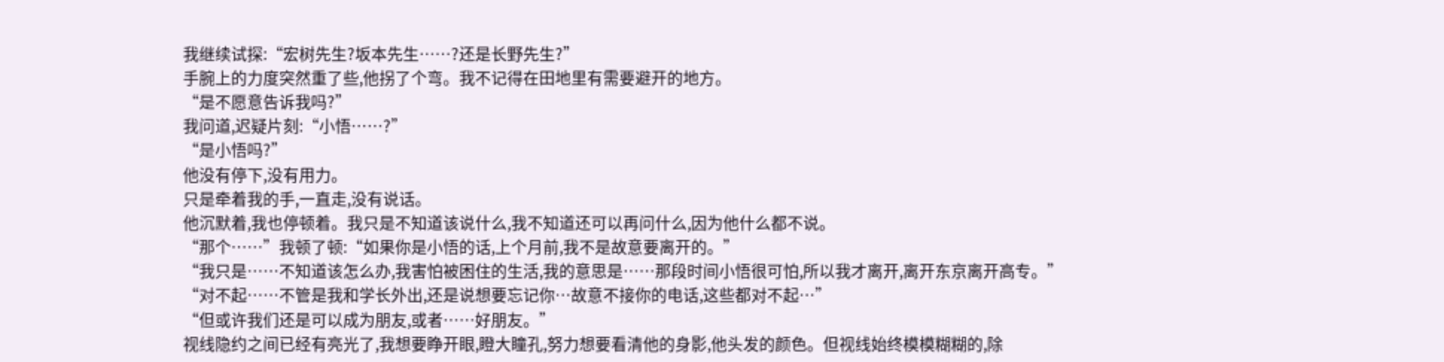我继续试探:“宏树先生?坂本先生……?还是长野先生?”
手腕上的力度突然重了些,他拐了个弯。我不记得在田地里有需要避开的地方。
“是不愿意告诉我吗?”
我问道,迟疑片刻:“小悟……?”
“是小悟吗?”
他没有停下,没有用力。
只是牵着我的手,一直走,没有说话。
他沉默着,我也停顿着。我只是不知道该说什么,我不知道还可以再问什么,因为他什么都不说。
“那个……”我顿了顿:“如果你是小悟的话,上个月前,我不是故意要离开的。”
“我只是……不知道该怎么办,我害怕被困住的生活,我的意思是……那段时间小悟很可怕,所以我才离开,离开东京离开高专。”
“对不起……不管是我和学长外出,还是说想要忘记你…故意不接你的电话,这些都对不起…”
“但或许我们还是可以成为朋友,或者……好朋友。”
视线隐约之间已经有亮光了,我想要睁开眼,瞪大瞳孔,努力想要看清他的身影,他头发的颜色。但视线始终模模糊糊的,除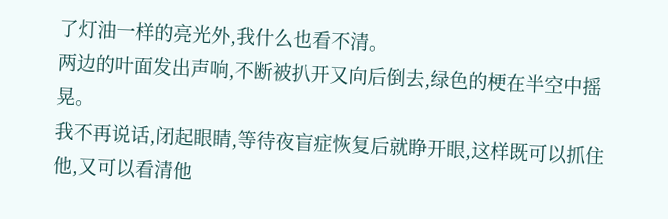了灯油一样的亮光外,我什么也看不清。
两边的叶面发出声响,不断被扒开又向后倒去,绿色的梗在半空中摇晃。
我不再说话,闭起眼睛,等待夜盲症恢复后就睁开眼,这样既可以抓住他,又可以看清他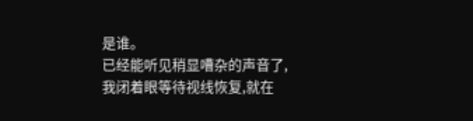是谁。
已经能听见稍显嘈杂的声音了,我闭着眼等待视线恢复,就在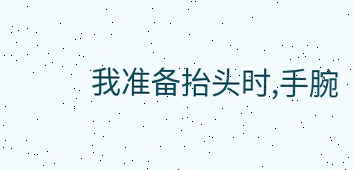我准备抬头时,手腕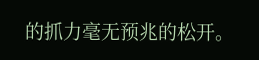的抓力毫无预兆的松开。